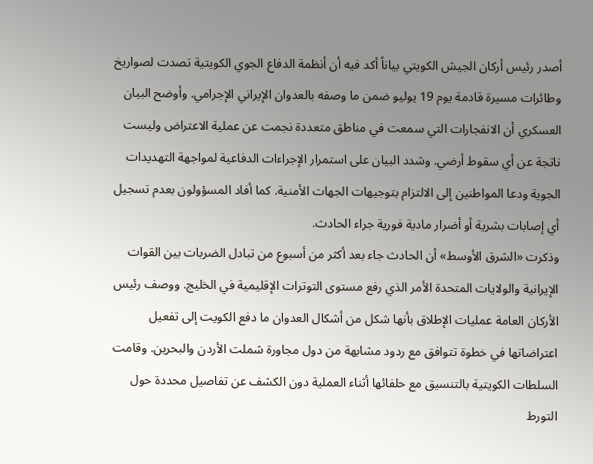أصدر رئيس أركان الجيش الكويتي بياناً أكد فيه أن أنظمة الدفاع الجوي الكويتية تصدت لصواريخ وطائرات مسيرة قادمة يوم 19 يوليو ضمن ما وصفه بالعدوان الإيراني الإجرامي. وأوضح البيان العسكري أن الانفجارات التي سمعت في مناطق متعددة نجمت عن عملية الاعتراض وليست ناتجة عن أي سقوط أرضي. وشدد البيان على استمرار الإجراءات الدفاعية لمواجهة التهديدات الجوية ودعا المواطنين إلى الالتزام بتوجيهات الجهات الأمنية. كما أفاد المسؤولون بعدم تسجيل أي إصابات بشرية أو أضرار مادية فورية جراء الحادث.
وذكرت «الشرق الأوسط» أن الحادث جاء بعد أكثر من أسبوع من تبادل الضربات بين القوات الإيرانية والولايات المتحدة الأمر الذي رفع مستوى التوترات الإقليمية في الخليج. ووصف رئيس الأركان العامة عمليات الإطلاق بأنها شكل من أشكال العدوان ما دفع الكويت إلى تفعيل اعتراضاتها في خطوة تتوافق مع ردود مشابهة من دول مجاورة شملت الأردن والبحرين. وقامت السلطات الكويتية بالتنسيق مع حلفائها أثناء العملية دون الكشف عن تفاصيل محددة حول التورط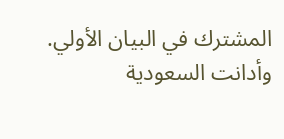المشترك في البيان الأولي.
وأدانت السعودية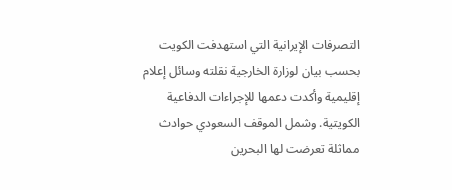التصرفات الإيرانية التي استهدفت الكويت بحسب بيان لوزارة الخارجية نقلته وسائل إعلام إقليمية وأكدت دعمها للإجراءات الدفاعية الكويتية. وشمل الموقف السعودي حوادث مماثلة تعرضت لها البحرين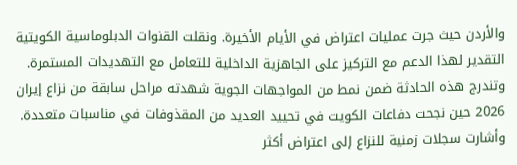والأردن حيث جرت عمليات اعتراض في الأيام الأخيرة. ونقلت القنوات الدبلوماسية الكويتية التقدير لهذا الدعم مع التركيز على الجاهزية الداخلية للتعامل مع التهديدات المستمرة.
وتندرج هذه الحادثة ضمن نمط من المواجهات الجوية شهدته مراحل سابقة من نزاع إيران 2026 حين نجحت دفاعات الكويت في تحييد العديد من المقذوفات في مناسبات متعددة. وأشارت سجلات زمنية للنزاع إلى اعتراض أكثر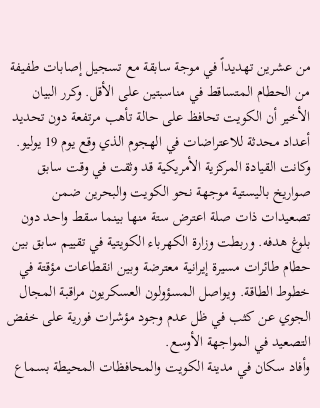من عشرين تهديداً في موجة سابقة مع تسجيل إصابات طفيفة من الحطام المتساقط في مناسبتين على الأقل. وكرر البيان الأخير أن الكويت تحافظ على حالة تأهب مرتفعة دون تحديد أعداد محدثة للاعتراضات في الهجوم الذي وقع يوم 19 يوليو.
وكانت القيادة المركزية الأمريكية قد وثقت في وقت سابق صواريخ باليستية موجهة نحو الكويت والبحرين ضمن تصعيدات ذات صلة اعترض ستة منها بينما سقط واحد دون بلوغ هدفه. وربطت وزارة الكهرباء الكويتية في تقييم سابق بين حطام طائرات مسيرة إيرانية معترضة وبين انقطاعات مؤقتة في خطوط الطاقة. ويواصل المسؤولون العسكريون مراقبة المجال الجوي عن كثب في ظل عدم وجود مؤشرات فورية على خفض التصعيد في المواجهة الأوسع.
وأفاد سكان في مدينة الكويت والمحافظات المحيطة بسماع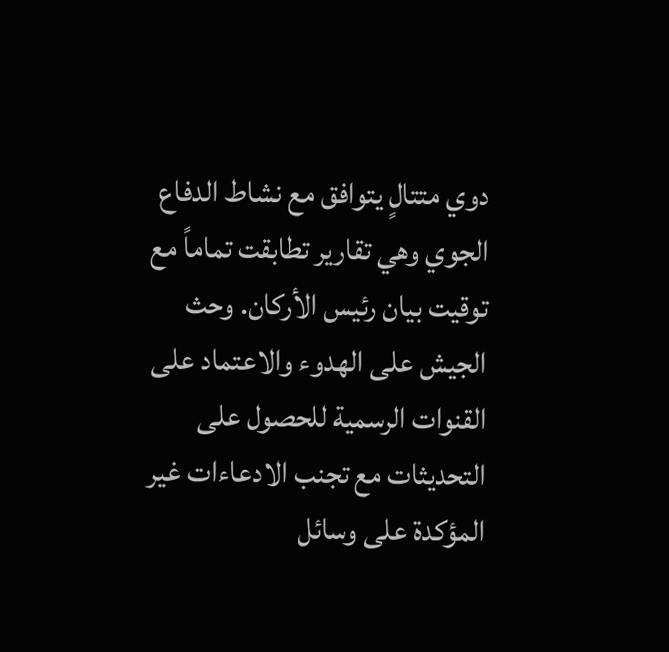دوي متتالٍ يتوافق مع نشاط الدفاع الجوي وهي تقارير تطابقت تماماً مع توقيت بيان رئيس الأركان. وحث الجيش على الهدوء والاعتماد على القنوات الرسمية للحصول على التحديثات مع تجنب الادعاءات غير المؤكدة على وسائل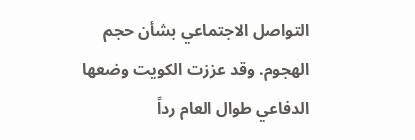التواصل الاجتماعي بشأن حجم الهجوم. وقد عززت الكويت وضعها الدفاعي طوال العام رداً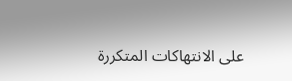على الانتهاكات المتكررة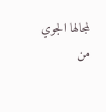لمجالها الجوي من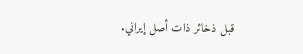قبل ذخائر ذات أصل إيراني.